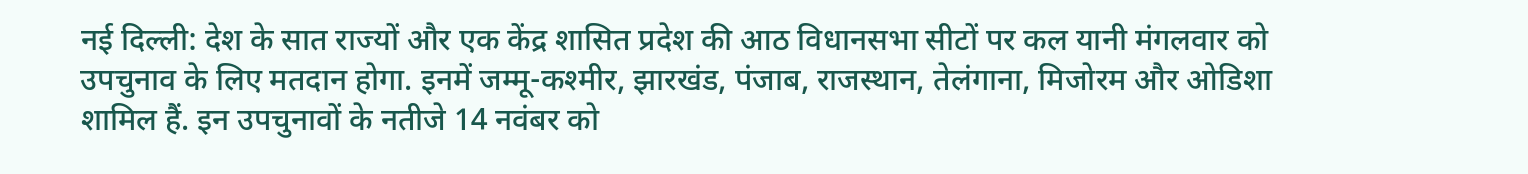नई दिल्ली: देश के सात राज्यों और एक केंद्र शासित प्रदेश की आठ विधानसभा सीटों पर कल यानी मंगलवार को उपचुनाव के लिए मतदान होगा. इनमें जम्मू-कश्मीर, झारखंड, पंजाब, राजस्थान, तेलंगाना, मिजोरम और ओडिशा शामिल हैं. इन उपचुनावों के नतीजे 14 नवंबर को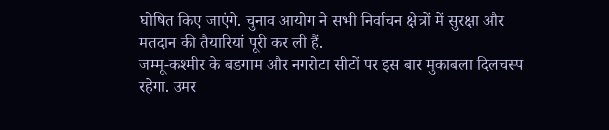घोषित किए जाएंगे. चुनाव आयोग ने सभी निर्वाचन क्षेत्रों में सुरक्षा और मतदान की तैयारियां पूरी कर ली हैं.
जम्मू-कश्मीर के बडगाम और नगरोटा सीटों पर इस बार मुकाबला दिलचस्प रहेगा. उमर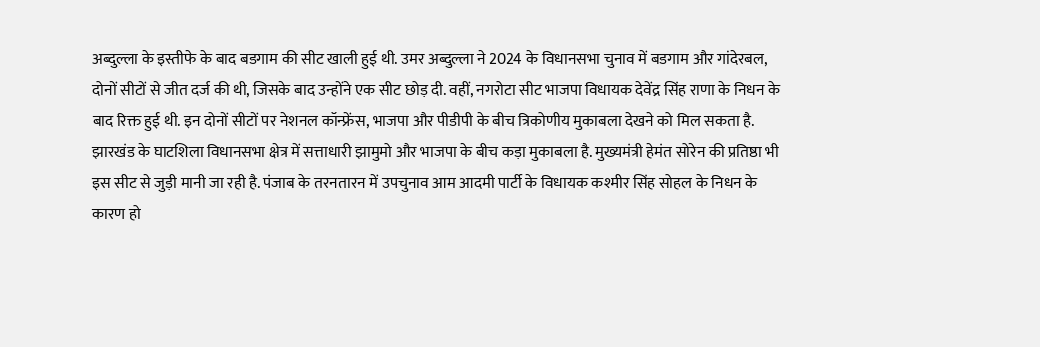अब्दुल्ला के इस्तीफे के बाद बडगाम की सीट खाली हुई थी. उमर अब्दुल्ला ने 2024 के विधानसभा चुनाव में बडगाम और गांदेरबल, दोनों सीटों से जीत दर्ज की थी, जिसके बाद उन्होंने एक सीट छोड़ दी. वहीं, नगरोटा सीट भाजपा विधायक देवेंद्र सिंह राणा के निधन के बाद रिक्त हुई थी. इन दोनों सीटों पर नेशनल कॉन्फ्रेंस, भाजपा और पीडीपी के बीच त्रिकोणीय मुकाबला देखने को मिल सकता है.
झारखंड के घाटशिला विधानसभा क्षेत्र में सत्ताधारी झामुमो और भाजपा के बीच कड़ा मुकाबला है. मुख्यमंत्री हेमंत सोरेन की प्रतिष्ठा भी इस सीट से जुड़ी मानी जा रही है. पंजाब के तरनतारन में उपचुनाव आम आदमी पार्टी के विधायक कश्मीर सिंह सोहल के निधन के कारण हो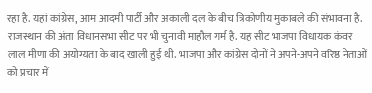रहा है. यहां कांग्रेस, आम आदमी पार्टी और अकाली दल के बीच त्रिकोणीय मुकाबले की संभावना है.
राजस्थान की अंता विधानसभा सीट पर भी चुनावी माहौल गर्म है. यह सीट भाजपा विधायक कंवर लाल मीणा की अयोग्यता के बाद खाली हुई थी. भाजपा और कांग्रेस दोनों ने अपने-अपने वरिष्ठ नेताओं को प्रचार में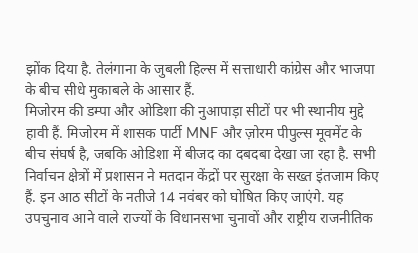झोंक दिया है. तेलंगाना के जुबली हिल्स में सत्ताधारी कांग्रेस और भाजपा के बीच सीधे मुकाबले के आसार हैं.
मिजोरम की डम्पा और ओडिशा की नुआपाड़ा सीटों पर भी स्थानीय मुद्दे हावी हैं. मिजोरम में शासक पार्टी MNF और ज़ोरम पीपुल्स मूवमेंट के बीच संघर्ष है, जबकि ओडिशा में बीजद का दबदबा देखा जा रहा है. सभी निर्वाचन क्षेत्रों में प्रशासन ने मतदान केंद्रों पर सुरक्षा के सख्त इंतजाम किए हैं. इन आठ सीटों के नतीजे 14 नवंबर को घोषित किए जाएंगे. यह उपचुनाव आने वाले राज्यों के विधानसभा चुनावों और राष्ट्रीय राजनीतिक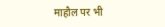माहौल पर भी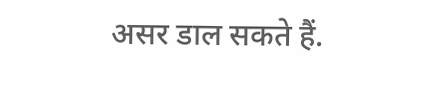असर डाल सकते हैं.